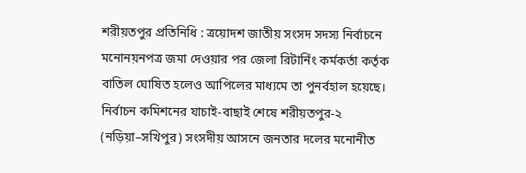শরীয়তপুর প্রতিনিধি : ত্রয়োদশ জাতীয় সংসদ সদস্য নির্বাচনে মনোনয়নপত্র জমা দেওয়ার পর জেলা রিটার্নিং কর্মকর্তা কর্তৃক বাতিল ঘোষিত হলেও আপিলের মাধ্যমে তা পুনর্বহাল হয়েছে। নির্বাচন কমিশনের যাচাই-বাছাই শেষে শরীয়তপুর-২ (নড়িয়া–সখিপুর) সংসদীয় আসনে জনতার দলের মনোনীত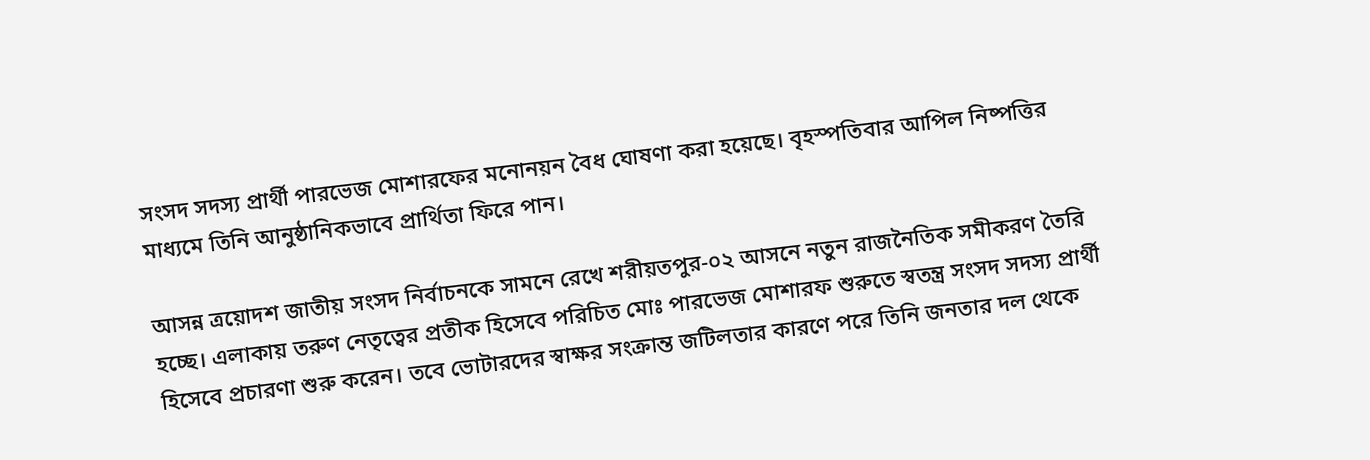সংসদ সদস্য প্রার্থী পারভেজ মোশারফের মনোনয়ন বৈধ ঘোষণা করা হয়েছে। বৃহস্পতিবার আপিল নিষ্পত্তির মাধ্যমে তিনি আনুষ্ঠানিকভাবে প্রার্থিতা ফিরে পান।

আসন্ন ত্রয়োদশ জাতীয় সংসদ নির্বাচনকে সামনে রেখে শরীয়তপুর-০২ আসনে নতুন রাজনৈতিক সমীকরণ তৈরি হচ্ছে। এলাকায় তরুণ নেতৃত্বের প্রতীক হিসেবে পরিচিত মোঃ পারভেজ মোশারফ শুরুতে স্বতন্ত্র সংসদ সদস্য প্রার্থী হিসেবে প্রচারণা শুরু করেন। তবে ভোটারদের স্বাক্ষর সংক্রান্ত জটিলতার কারণে পরে তিনি জনতার দল থেকে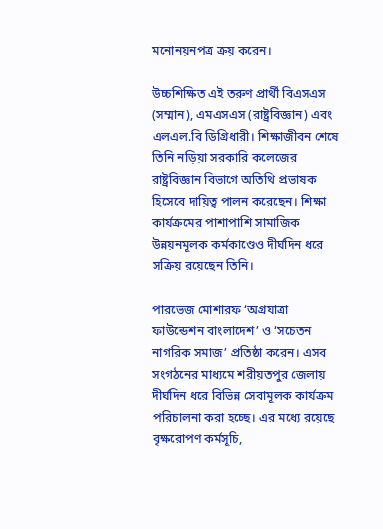মনোনয়নপত্র ক্রয় করেন।

উচ্চশিক্ষিত এই তরুণ প্রার্থী বিএসএস (সম্মান), এমএসএস (রাষ্ট্রবিজ্ঞান) এবং এলএল.বি ডিগ্রিধারী। শিক্ষাজীবন শেষে তিনি নড়িয়া সরকারি কলেজের রাষ্ট্রবিজ্ঞান বিভাগে অতিথি প্রভাষক হিসেবে দায়িত্ব পালন করেছেন। শিক্ষা কার্যক্রমের পাশাপাশি সামাজিক উন্নয়নমূলক কর্মকাণ্ডেও দীর্ঘদিন ধরে সক্রিয় রয়েছেন তিনি।

পারভেজ মোশারফ ‘অগ্রযাত্রা ফাউন্ডেশন বাংলাদেশ’ ও ‘সচেতন নাগরিক সমাজ’ প্রতিষ্ঠা করেন। এসব সংগঠনের মাধ্যমে শরীয়তপুর জেলায় দীর্ঘদিন ধরে বিভিন্ন সেবামূলক কার্যক্রম পরিচালনা করা হচ্ছে। এর মধ্যে রয়েছে বৃক্ষরোপণ কর্মসূচি,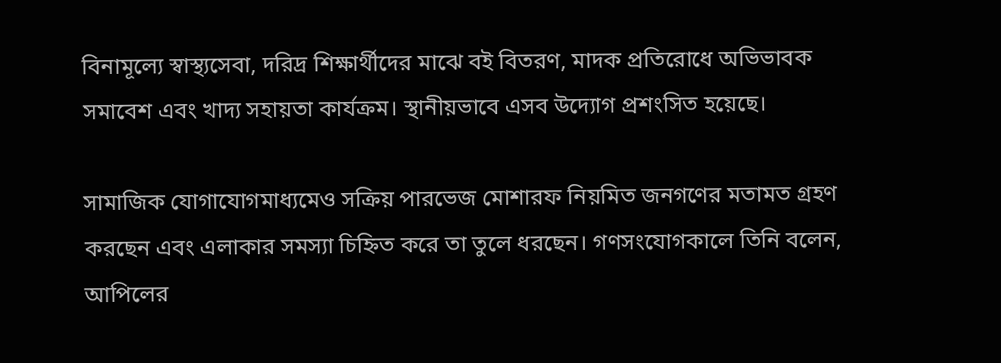বিনামূল্যে স্বাস্থ্যসেবা, দরিদ্র শিক্ষার্থীদের মাঝে বই বিতরণ, মাদক প্রতিরোধে অভিভাবক সমাবেশ এবং খাদ্য সহায়তা কার্যক্রম। স্থানীয়ভাবে এসব উদ্যোগ প্রশংসিত হয়েছে।

সামাজিক যোগাযোগমাধ্যমেও সক্রিয় পারভেজ মোশারফ নিয়মিত জনগণের মতামত গ্রহণ করছেন এবং এলাকার সমস্যা চিহ্নিত করে তা তুলে ধরছেন। গণসংযোগকালে তিনি বলেন, আপিলের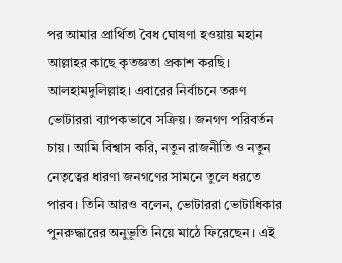পর আমার প্রার্থিতা বৈধ ঘোষণা হওয়ায় মহান আল্লাহর কাছে কৃতজ্ঞতা প্রকাশ করছি। আলহামদুলিল্লাহ। এবারের নির্বাচনে তরুণ ভোটাররা ব্যাপকভাবে সক্রিয়। জনগণ পরিবর্তন চায়। আমি বিশ্বাস করি, নতুন রাজনীতি ও নতুন নেতৃত্বের ধারণা জনগণের সামনে তুলে ধরতে পারব। তিনি আরও বলেন, ভোটাররা ভোটাধিকার পুনরুদ্ধারের অনুভূতি নিয়ে মাঠে ফিরেছেন। এই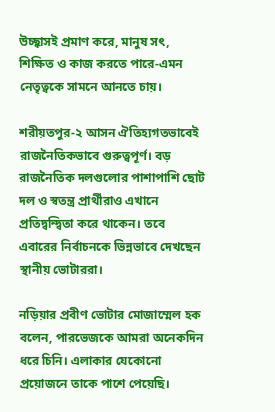উচ্ছ্বাসই প্রমাণ করে, মানুষ সৎ, শিক্ষিত ও কাজ করতে পারে-এমন নেতৃত্বকে সামনে আনতে চায়।

শরীয়তপুর-২ আসন ঐতিহ্যগতভাবেই রাজনৈতিকভাবে গুরুত্বপূর্ণ। বড় রাজনৈতিক দলগুলোর পাশাপাশি ছোট দল ও স্বতন্ত্র প্রার্থীরাও এখানে প্রতিদ্বন্দ্বিতা করে থাকেন। তবে এবারের নির্বাচনকে ভিন্নভাবে দেখছেন স্থানীয় ভোটাররা।

নড়িয়ার প্রবীণ ভোটার মোজাম্মেল হক বলেন, পারভেজকে আমরা অনেকদিন ধরে চিনি। এলাকার যেকোনো প্রয়োজনে তাকে পাশে পেয়েছি।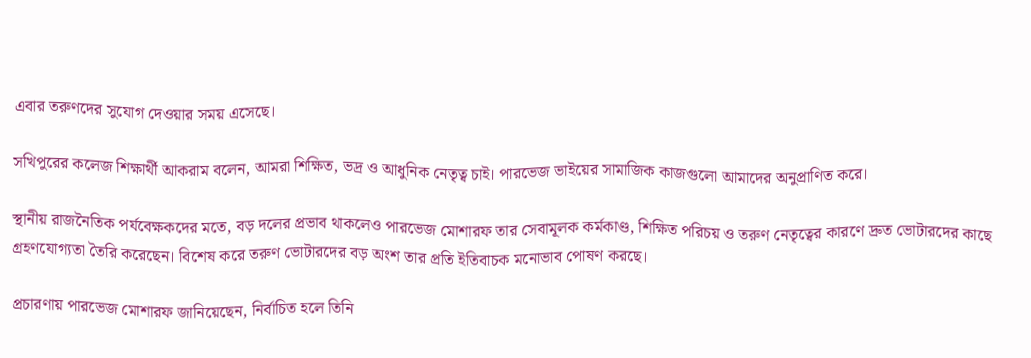এবার তরুণদের সুযোগ দেওয়ার সময় এসেছে।

সখিপুরের কলেজ শিক্ষার্থী আকরাম বলেন, আমরা শিক্ষিত, ভদ্র ও আধুনিক নেতৃত্ব চাই। পারভেজ ভাইয়ের সামাজিক কাজগুলো আমাদের অনুপ্রাণিত করে।

স্থানীয় রাজনৈতিক পর্যবেক্ষকদের মতে, বড় দলের প্রভাব থাকলেও পারভেজ মোশারফ তার সেবামূলক কর্মকাণ্ড, শিক্ষিত পরিচয় ও তরুণ নেতৃত্বের কারণে দ্রুত ভোটারদের কাছে গ্রহণযোগ্যতা তৈরি করেছেন। বিশেষ করে তরুণ ভোটারদের বড় অংশ তার প্রতি ইতিবাচক মনোভাব পোষণ করছে।

প্রচারণায় পারভেজ মোশারফ জানিয়েছেন, নির্বাচিত হলে তিনি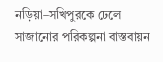নড়িয়া–সখিপুরকে ঢেলে সাজানোর পরিকল্পনা বাস্তবায়ন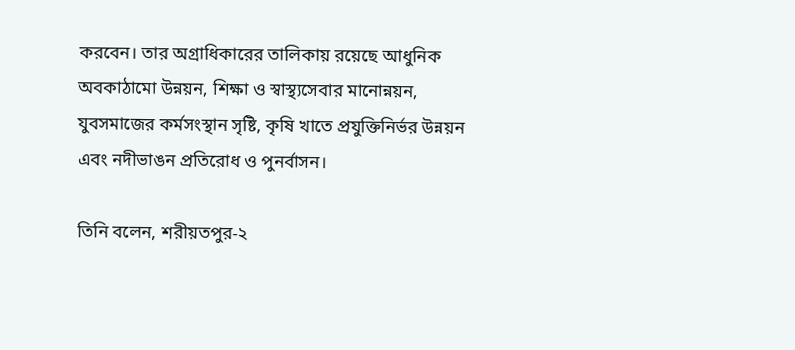করবেন। তার অগ্রাধিকারের তালিকায় রয়েছে আধুনিক অবকাঠামো উন্নয়ন, শিক্ষা ও স্বাস্থ্যসেবার মানোন্নয়ন, যুবসমাজের কর্মসংস্থান সৃষ্টি, কৃষি খাতে প্রযুক্তিনির্ভর উন্নয়ন এবং নদীভাঙন প্রতিরোধ ও পুনর্বাসন।

তিনি বলেন, শরীয়তপুর-২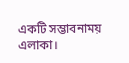একটি সম্ভাবনাময় এলাকা।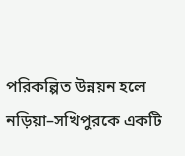পরিকল্পিত উন্নয়ন হলে নড়িয়া–সখিপুরকে একটি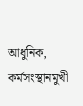আধুনিক, কর্মসংস্থানমুখী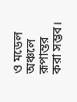ও মডেল অঞ্চলে রূপান্তর করা সম্ভব।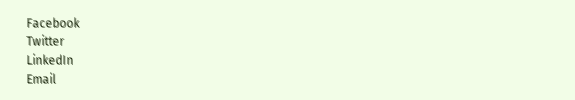Facebook
Twitter
LinkedIn
Email